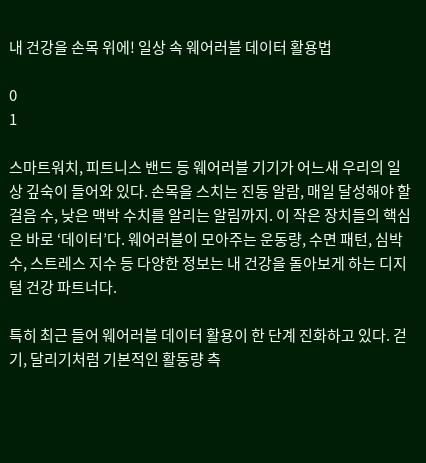내 건강을 손목 위에! 일상 속 웨어러블 데이터 활용법

0
1

스마트워치, 피트니스 밴드 등 웨어러블 기기가 어느새 우리의 일상 깊숙이 들어와 있다. 손목을 스치는 진동 알람, 매일 달성해야 할 걸음 수, 낮은 맥박 수치를 알리는 알림까지. 이 작은 장치들의 핵심은 바로 ‘데이터’다. 웨어러블이 모아주는 운동량, 수면 패턴, 심박수, 스트레스 지수 등 다양한 정보는 내 건강을 돌아보게 하는 디지털 건강 파트너다.

특히 최근 들어 웨어러블 데이터 활용이 한 단계 진화하고 있다. 걷기, 달리기처럼 기본적인 활동량 측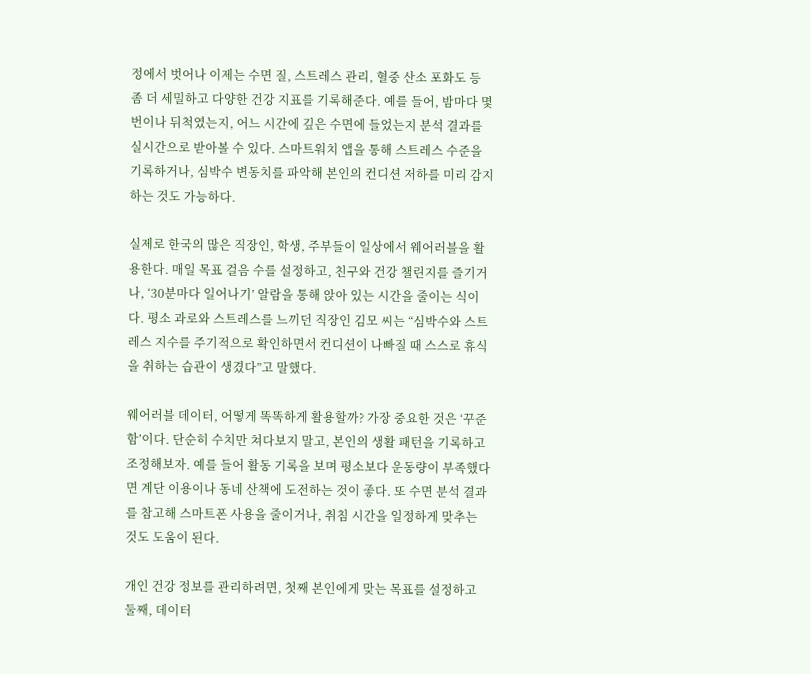정에서 벗어나 이제는 수면 질, 스트레스 관리, 혈중 산소 포화도 등 좀 더 세밀하고 다양한 건강 지표를 기록해준다. 예를 들어, 밤마다 몇 번이나 뒤척였는지, 어느 시간에 깊은 수면에 들었는지 분석 결과를 실시간으로 받아볼 수 있다. 스마트워치 앱을 통해 스트레스 수준을 기록하거나, 심박수 변동치를 파악해 본인의 컨디션 저하를 미리 감지하는 것도 가능하다.

실제로 한국의 많은 직장인, 학생, 주부들이 일상에서 웨어러블을 활용한다. 매일 목표 걸음 수를 설정하고, 친구와 건강 챌린지를 즐기거나, ‘30분마다 일어나기’ 알람을 통해 앉아 있는 시간을 줄이는 식이다. 평소 과로와 스트레스를 느끼던 직장인 김모 씨는 “심박수와 스트레스 지수를 주기적으로 확인하면서 컨디션이 나빠질 때 스스로 휴식을 취하는 습관이 생겼다”고 말했다.

웨어러블 데이터, 어떻게 똑똑하게 활용할까? 가장 중요한 것은 ‘꾸준함’이다. 단순히 수치만 쳐다보지 말고, 본인의 생활 패턴을 기록하고 조정해보자. 예를 들어 활동 기록을 보며 평소보다 운동량이 부족했다면 계단 이용이나 동네 산책에 도전하는 것이 좋다. 또 수면 분석 결과를 참고해 스마트폰 사용을 줄이거나, 취침 시간을 일정하게 맞추는 것도 도움이 된다.

개인 건강 정보를 관리하려면, 첫째 본인에게 맞는 목표를 설정하고 둘째, 데이터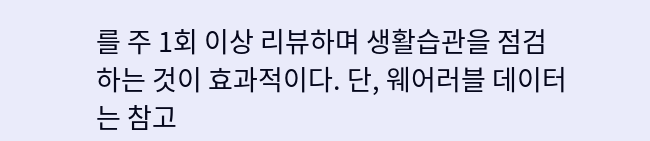를 주 1회 이상 리뷰하며 생활습관을 점검하는 것이 효과적이다. 단, 웨어러블 데이터는 참고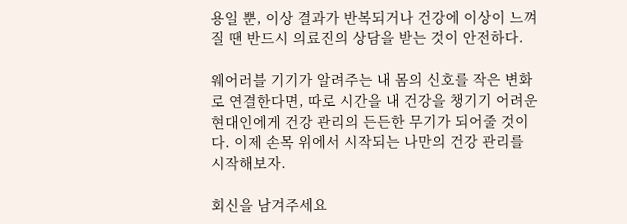용일 뿐, 이상 결과가 반복되거나 건강에 이상이 느껴질 땐 반드시 의료진의 상담을 받는 것이 안전하다.

웨어러블 기기가 알려주는 내 몸의 신호를 작은 변화로 연결한다면, 따로 시간을 내 건강을 챙기기 어려운 현대인에게 건강 관리의 든든한 무기가 되어줄 것이다. 이제 손목 위에서 시작되는 나만의 건강 관리를 시작해보자.

회신을 남겨주세요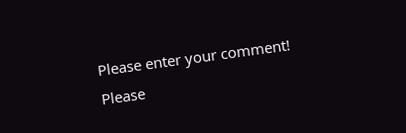Please enter your comment!
Please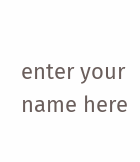enter your name here